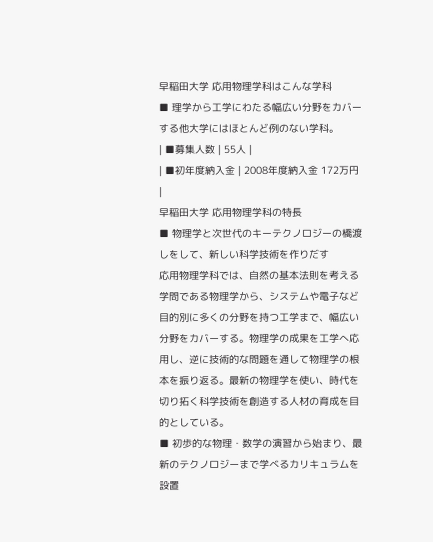早稲田大学 応用物理学科はこんな学科
■ 理学から工学にわたる幅広い分野をカバーする他大学にはほとんど例のない学科。
| ■募集人数 | 55人 |
| ■初年度納入金 | 2008年度納入金 172万円 |
早稲田大学 応用物理学科の特長
■ 物理学と次世代のキーテクノロジーの橋渡しをして、新しい科学技術を作りだす
応用物理学科では、自然の基本法則を考える学問である物理学から、システムや電子など目的別に多くの分野を持つ工学まで、幅広い分野をカバーする。物理学の成果を工学へ応用し、逆に技術的な問題を通して物理学の根本を振り返る。最新の物理学を使い、時代を切り拓く科学技術を創造する人材の育成を目的としている。
■ 初歩的な物理・数学の演習から始まり、最新のテクノロジーまで学べるカリキュラムを設置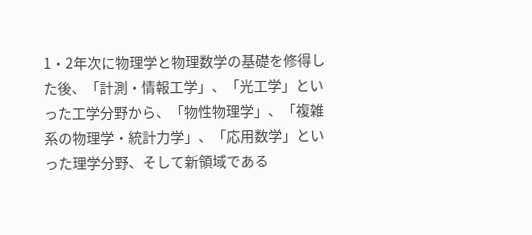1・2年次に物理学と物理数学の基礎を修得した後、「計測・情報工学」、「光工学」といった工学分野から、「物性物理学」、「複雑系の物理学・統計力学」、「応用数学」といった理学分野、そして新領域である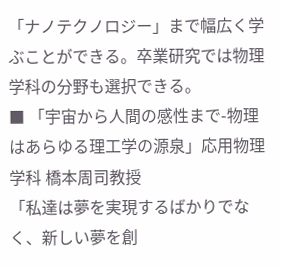「ナノテクノロジー」まで幅広く学ぶことができる。卒業研究では物理学科の分野も選択できる。
■ 「宇宙から人間の感性まで-物理はあらゆる理工学の源泉」応用物理学科 橋本周司教授
「私達は夢を実現するばかりでなく、新しい夢を創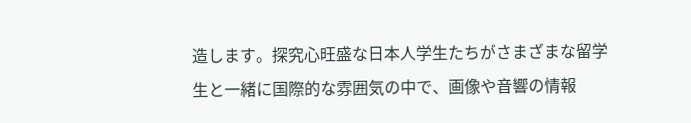造します。探究心旺盛な日本人学生たちがさまざまな留学生と一緒に国際的な雰囲気の中で、画像や音響の情報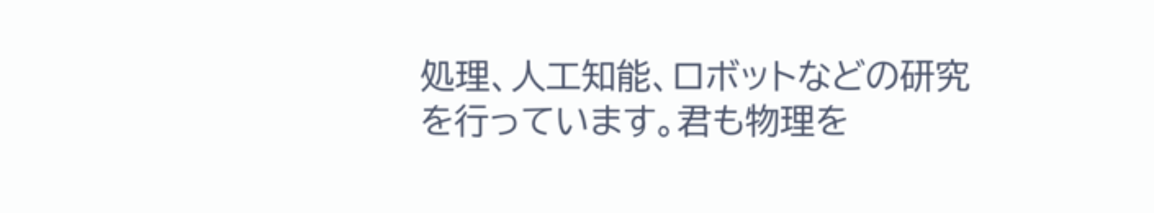処理、人工知能、ロボットなどの研究を行っています。君も物理を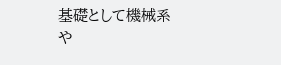基礎として機械系や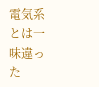電気系とは一味違った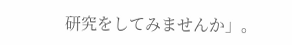研究をしてみませんか」。